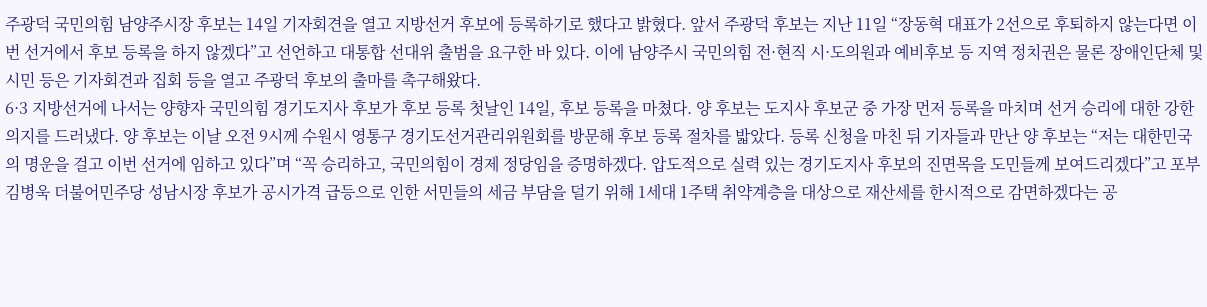주광덕 국민의힘 남양주시장 후보는 14일 기자회견을 열고 지방선거 후보에 등록하기로 했다고 밝혔다. 앞서 주광덕 후보는 지난 11일 “장동혁 대표가 2선으로 후퇴하지 않는다면 이번 선거에서 후보 등록을 하지 않겠다”고 선언하고 대통합 선대위 출범을 요구한 바 있다. 이에 남양주시 국민의힘 전·현직 시·도의원과 예비후보 등 지역 정치권은 물론 장애인단체 및 시민 등은 기자회견과 집회 등을 열고 주광덕 후보의 출마를 촉구해왔다.
6·3 지방선거에 나서는 양향자 국민의힘 경기도지사 후보가 후보 등록 첫날인 14일, 후보 등록을 마쳤다. 양 후보는 도지사 후보군 중 가장 먼저 등록을 마치며 선거 승리에 대한 강한 의지를 드러냈다. 양 후보는 이날 오전 9시께 수원시 영통구 경기도선거관리위원회를 방문해 후보 등록 절차를 밟았다. 등록 신청을 마친 뒤 기자들과 만난 양 후보는 “저는 대한민국의 명운을 걸고 이번 선거에 임하고 있다”며 “꼭 승리하고, 국민의힘이 경제 정당임을 증명하겠다. 압도적으로 실력 있는 경기도지사 후보의 진면목을 도민들께 보여드리겠다”고 포부
김병욱 더불어민주당 성남시장 후보가 공시가격 급등으로 인한 서민들의 세금 부담을 덜기 위해 1세대 1주택 취약계층을 대상으로 재산세를 한시적으로 감면하겠다는 공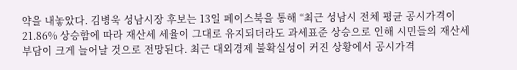약을 내놓았다. 김병욱 성남시장 후보는 13일 페이스북을 통해 “최근 성남시 전체 평균 공시가격이 21.86% 상승함에 따라 재산세 세율이 그대로 유지되더라도 과세표준 상승으로 인해 시민들의 재산세 부담이 크게 늘어날 것으로 전망된다. 최근 대외경제 불확실성이 커진 상황에서 공시가격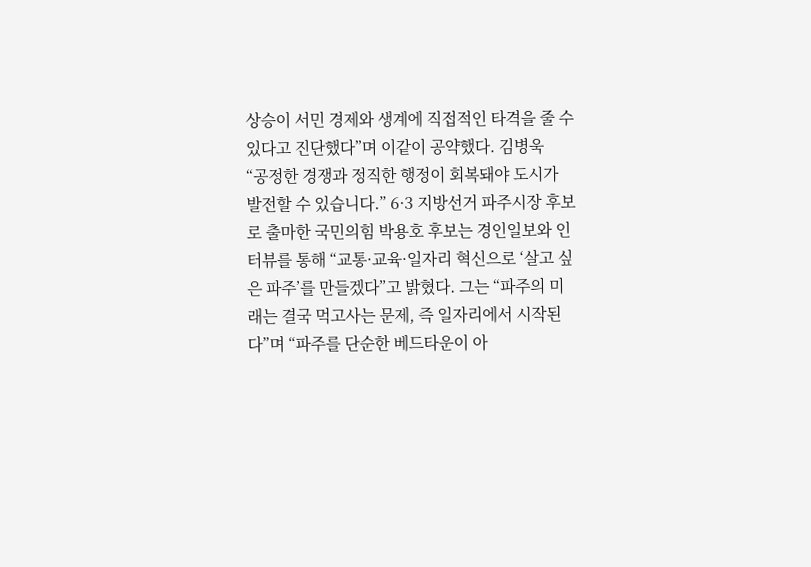상승이 서민 경제와 생계에 직접적인 타격을 줄 수 있다고 진단했다”며 이같이 공약했다. 김병욱
“공정한 경쟁과 정직한 행정이 회복돼야 도시가 발전할 수 있습니다.” 6·3 지방선거 파주시장 후보로 출마한 국민의힘 박용호 후보는 경인일보와 인터뷰를 통해 “교통·교육·일자리 혁신으로 ‘살고 싶은 파주’를 만들겠다”고 밝혔다. 그는 “파주의 미래는 결국 먹고사는 문제, 즉 일자리에서 시작된다”며 “파주를 단순한 베드타운이 아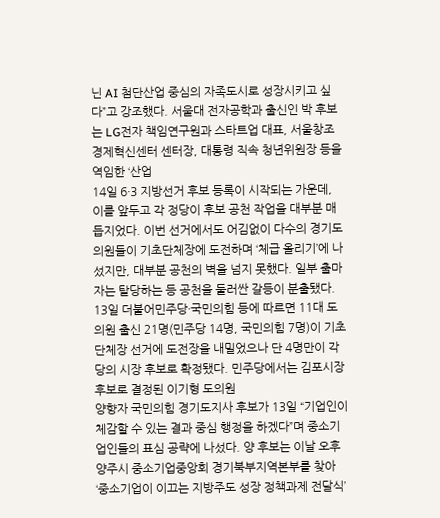닌 AI 첨단산업 중심의 자족도시로 성장시키고 싶다”고 강조했다. 서울대 전자공학과 출신인 박 후보는 LG전자 책임연구원과 스타트업 대표, 서울창조경제혁신센터 센터장, 대통령 직속 청년위원장 등을 역임한 ‘산업
14일 6·3 지방선거 후보 등록이 시작되는 가운데, 이를 앞두고 각 정당이 후보 공천 작업을 대부분 매듭지었다. 이번 선거에서도 어김없이 다수의 경기도의원들이 기초단체장에 도전하며 ‘체급 올리기’에 나섰지만, 대부분 공천의 벽을 넘지 못했다. 일부 출마자는 탈당하는 등 공천을 둘러싼 갈등이 분출됐다. 13일 더불어민주당·국민의힘 등에 따르면 11대 도의원 출신 21명(민주당 14명, 국민의힘 7명)이 기초단체장 선거에 도전장을 내밀었으나 단 4명만이 각 당의 시장 후보로 확정됐다. 민주당에서는 김포시장 후보로 결정된 이기형 도의원
양향자 국민의힘 경기도지사 후보가 13일 “기업인이 체감할 수 있는 결과 중심 행정을 하겠다”며 중소기업인들의 표심 공략에 나섰다. 양 후보는 이날 오후 양주시 중소기업중앙회 경기북부지역본부를 찾아 ‘중소기업이 이끄는 지방주도 성장 정책과제 전달식’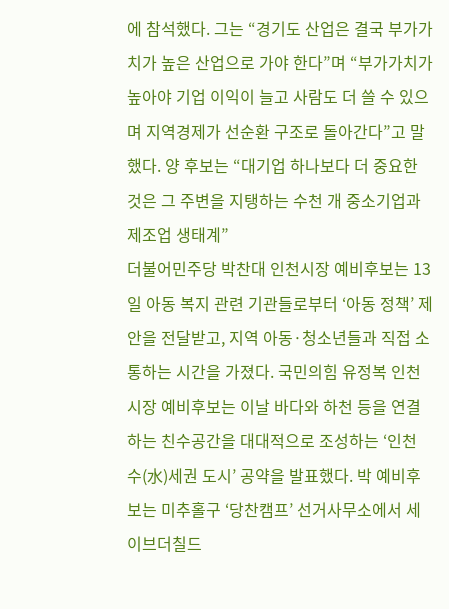에 참석했다. 그는 “경기도 산업은 결국 부가가치가 높은 산업으로 가야 한다”며 “부가가치가 높아야 기업 이익이 늘고 사람도 더 쓸 수 있으며 지역경제가 선순환 구조로 돌아간다”고 말했다. 양 후보는 “대기업 하나보다 더 중요한 것은 그 주변을 지탱하는 수천 개 중소기업과 제조업 생태계”
더불어민주당 박찬대 인천시장 예비후보는 13일 아동 복지 관련 기관들로부터 ‘아동 정책’ 제안을 전달받고, 지역 아동·청소년들과 직접 소통하는 시간을 가졌다. 국민의힘 유정복 인천시장 예비후보는 이날 바다와 하천 등을 연결하는 친수공간을 대대적으로 조성하는 ‘인천 수(水)세권 도시’ 공약을 발표했다. 박 예비후보는 미추홀구 ‘당찬캠프’ 선거사무소에서 세이브더칠드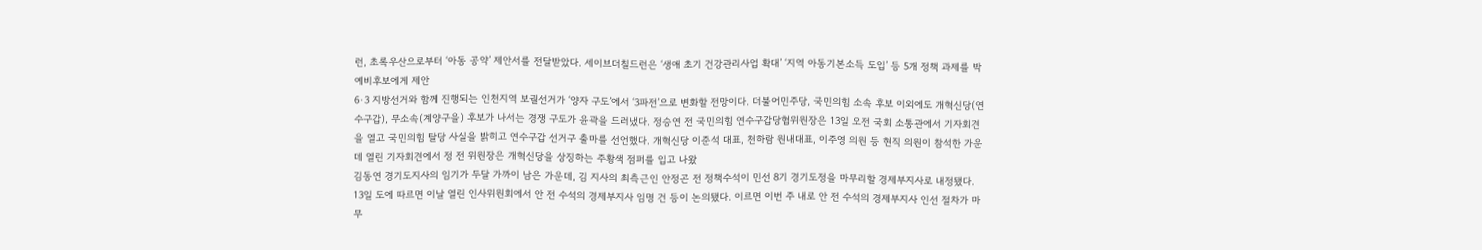런, 초록우산으로부터 ‘아동 공약’ 제안서를 전달받았다. 세이브더칠드런은 ‘생애 초기 건강관리사업 확대’ ‘지역 아동기본소득 도입’ 등 5개 정책 과제를 박 예비후보에게 제안
6·3 지방선거와 함께 진행되는 인천지역 보궐선거가 ‘양자 구도’에서 ‘3파전’으로 변화할 전망이다. 더불어민주당, 국민의힘 소속 후보 이외에도 개혁신당(연수구갑), 무소속(계양구을) 후보가 나서는 경쟁 구도가 윤곽을 드러냈다. 정승연 전 국민의힘 연수구갑당협위원장은 13일 오전 국회 소통관에서 기자회견을 열고 국민의힘 탈당 사실을 밝히고 연수구갑 선거구 출마를 선언했다. 개혁신당 이준석 대표, 천하람 원내대표, 이주영 의원 등 현직 의원이 참석한 가운데 열린 기자회견에서 정 전 위원장은 개혁신당을 상징하는 주황색 점퍼를 입고 나왔
김동연 경기도지사의 임기가 두달 가까이 남은 가운데, 김 지사의 최측근인 안정곤 전 정책수석이 민선 8기 경기도정을 마무리할 경제부지사로 내정됐다. 13일 도에 따르면 이날 열린 인사위원회에서 안 전 수석의 경제부지사 임명 건 등이 논의됐다. 이르면 이번 주 내로 안 전 수석의 경제부지사 인선 절차가 마무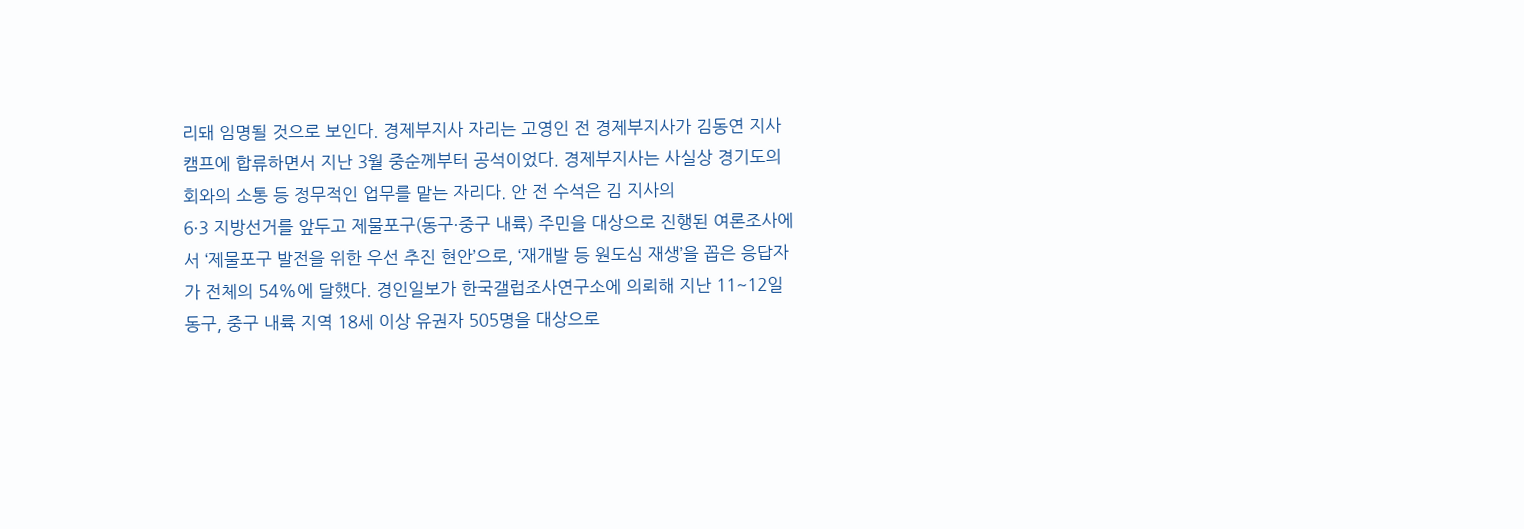리돼 임명될 것으로 보인다. 경제부지사 자리는 고영인 전 경제부지사가 김동연 지사 캠프에 합류하면서 지난 3월 중순께부터 공석이었다. 경제부지사는 사실상 경기도의회와의 소통 등 정무적인 업무를 맡는 자리다. 안 전 수석은 김 지사의
6·3 지방선거를 앞두고 제물포구(동구·중구 내륙) 주민을 대상으로 진행된 여론조사에서 ‘제물포구 발전을 위한 우선 추진 현안’으로, ‘재개발 등 원도심 재생’을 꼽은 응답자가 전체의 54%에 달했다. 경인일보가 한국갤럽조사연구소에 의뢰해 지난 11~12일 동구, 중구 내륙 지역 18세 이상 유권자 505명을 대상으로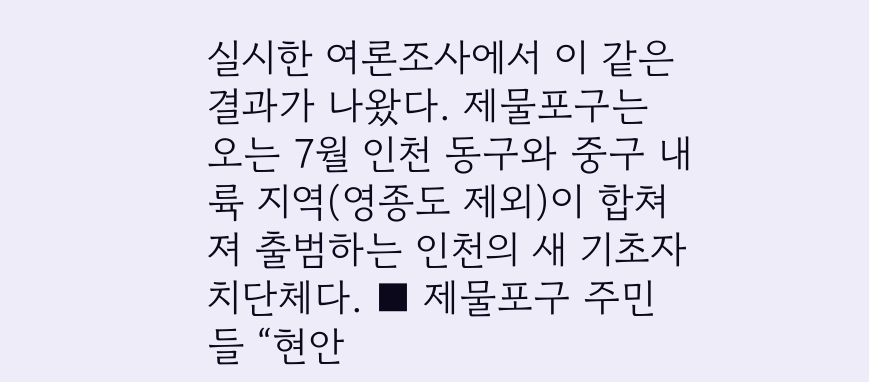실시한 여론조사에서 이 같은 결과가 나왔다. 제물포구는 오는 7월 인천 동구와 중구 내륙 지역(영종도 제외)이 합쳐져 출범하는 인천의 새 기초자치단체다. ■ 제물포구 주민들 “현안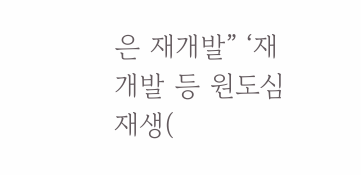은 재개발” ‘재개발 등 원도심 재생(